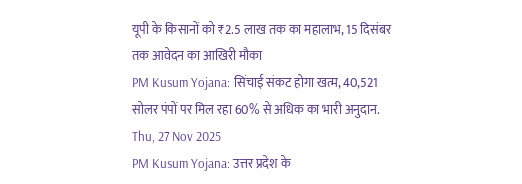यूपी के किसानों को ₹2.5 लाख तक का महालाभ, 15 दिसंबर तक आवेदन का आखिरी मौका
PM Kusum Yojana: सिंचाई संकट होगा खत्म, 40,521 सोलर पंपों पर मिल रहा 60% से अधिक का भारी अनुदान.
Thu, 27 Nov 2025
PM Kusum Yojana: उत्तर प्रदेश के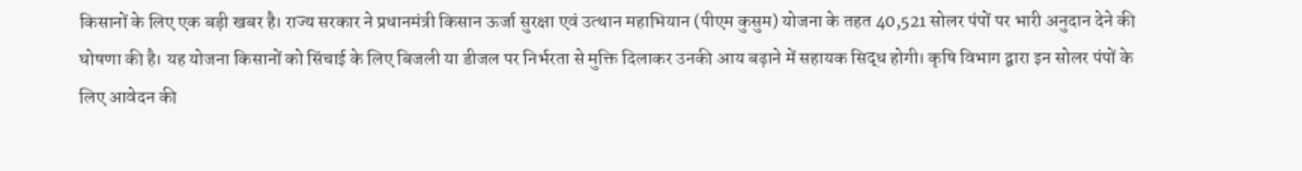किसानों के लिए एक बड़ी खबर है। राज्य सरकार ने प्रधानमंत्री किसान ऊर्जा सुरक्षा एवं उत्थान महाभियान (पीएम कुसुम) योजना के तहत 40,521 सोलर पंपों पर भारी अनुदान देने की घोषणा की है। यह योजना किसानों को सिंचाई के लिए बिजली या डीजल पर निर्भरता से मुक्ति दिलाकर उनकी आय बढ़ाने में सहायक सिद्ध होगी। कृषि विभाग द्वारा इन सोलर पंपों के लिए आवेदन की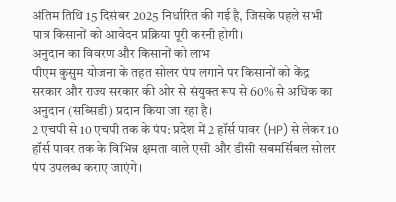अंतिम तिथि 15 दिसंबर 2025 निर्धारित की गई है, जिसके पहले सभी पात्र किसानों को आवेदन प्रक्रिया पूरी करनी होगी।
अनुदान का विवरण और किसानों को लाभ
पीएम कुसुम योजना के तहत सोलर पंप लगाने पर किसानों को केंद्र सरकार और राज्य सरकार की ओर से संयुक्त रूप से 60% से अधिक का अनुदान (सब्सिडी) प्रदान किया जा रहा है।
2 एचपी से 10 एचपी तक के पंप: प्रदेश में 2 हॉर्स पावर (HP) से लेकर 10 हॉर्स पावर तक के विभिन्न क्षमता वाले एसी और डीसी सबमर्सिबल सोलर पंप उपलब्ध कराए जाएंगे।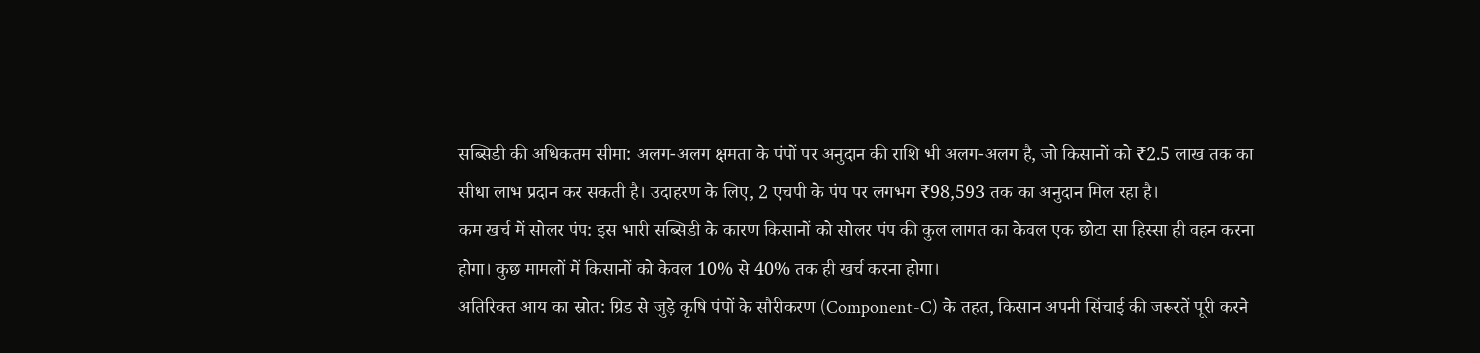सब्सिडी की अधिकतम सीमा: अलग-अलग क्षमता के पंपों पर अनुदान की राशि भी अलग-अलग है, जो किसानों को ₹2.5 लाख तक का सीधा लाभ प्रदान कर सकती है। उदाहरण के लिए, 2 एचपी के पंप पर लगभग ₹98,593 तक का अनुदान मिल रहा है।
कम खर्च में सोलर पंप: इस भारी सब्सिडी के कारण किसानों को सोलर पंप की कुल लागत का केवल एक छोटा सा हिस्सा ही वहन करना होगा। कुछ मामलों में किसानों को केवल 10% से 40% तक ही खर्च करना होगा।
अतिरिक्त आय का स्रोत: ग्रिड से जुड़े कृषि पंपों के सौरीकरण (Component-C) के तहत, किसान अपनी सिंचाई की जरूरतें पूरी करने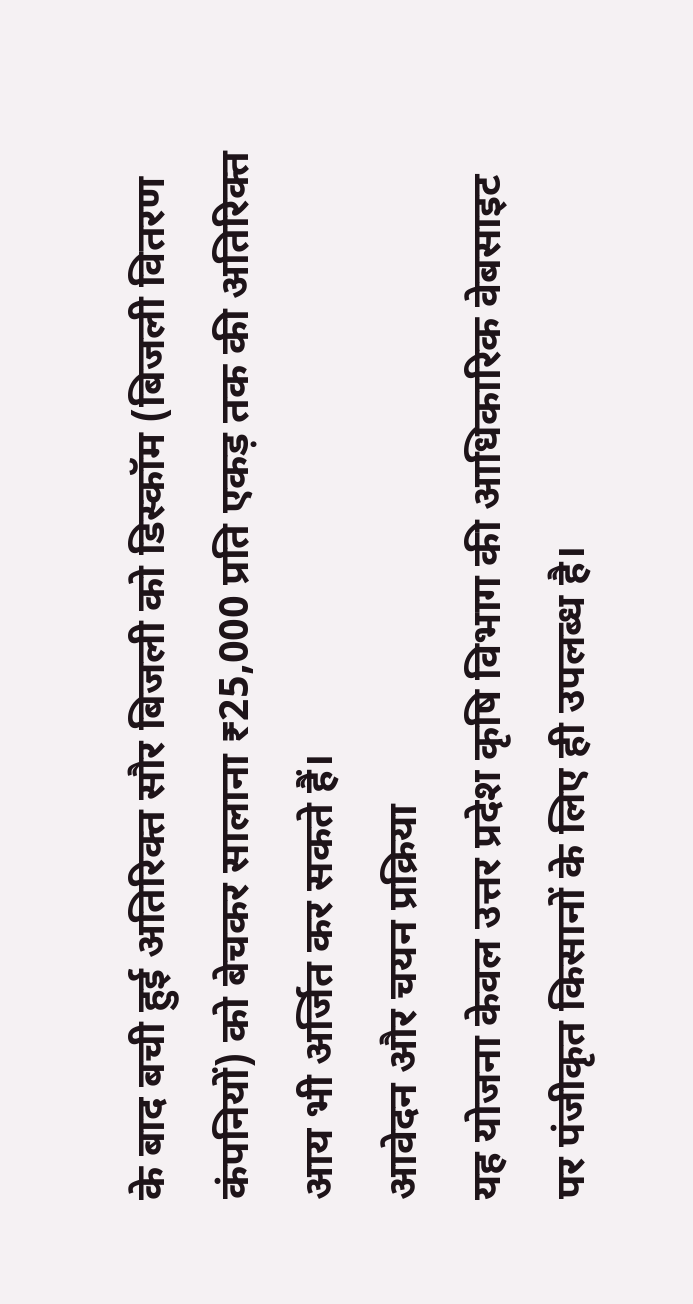के बाद बची हुई अतिरिक्त सौर बिजली को डिस्कॉम (बिजली वितरण कंपनियों) को बेचकर सालाना ₹25,000 प्रति एकड़ तक की अतिरिक्त आय भी अर्जित कर सकते हैं।
आवेदन और चयन प्रक्रिया
यह योजना केवल उत्तर प्रदेश कृषि विभाग की आधिकारिक वेबसाइट पर पंजीकृत किसानों के लिए ही उपलब्ध है।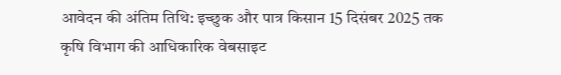आवेदन की अंतिम तिथि: इच्छुक और पात्र किसान 15 दिसंबर 2025 तक कृषि विभाग की आधिकारिक वेबसाइट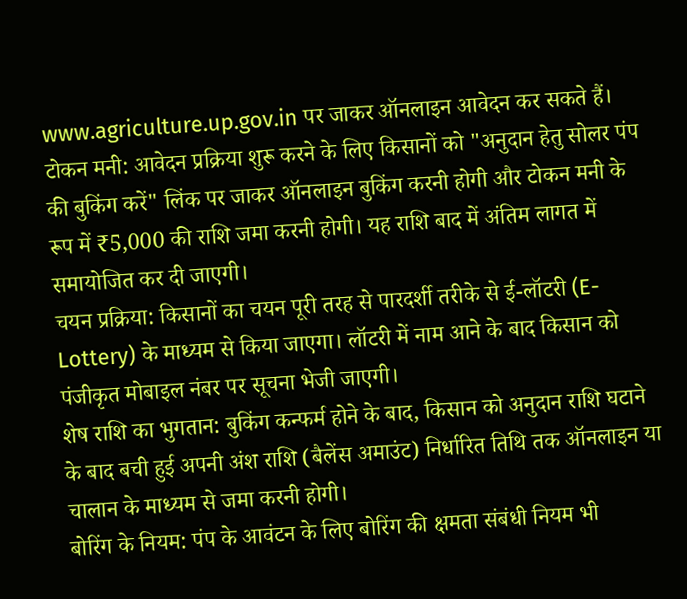www.agriculture.up.gov.in पर जाकर ऑनलाइन आवेदन कर सकते हैं।
टोकन मनी: आवेदन प्रक्रिया शुरू करने के लिए किसानों को "अनुदान हेतु सोलर पंप की बुकिंग करें" लिंक पर जाकर ऑनलाइन बुकिंग करनी होगी और टोकन मनी के रूप में ₹5,000 की राशि जमा करनी होगी। यह राशि बाद में अंतिम लागत में समायोजित कर दी जाएगी।
चयन प्रक्रिया: किसानों का चयन पूरी तरह से पारदर्शी तरीके से ई-लॉटरी (E-Lottery) के माध्यम से किया जाएगा। लॉटरी में नाम आने के बाद किसान को पंजीकृत मोबाइल नंबर पर सूचना भेजी जाएगी।
शेष राशि का भुगतान: बुकिंग कन्फर्म होने के बाद, किसान को अनुदान राशि घटाने के बाद बची हुई अपनी अंश राशि (बैलेंस अमाउंट) निर्धारित तिथि तक ऑनलाइन या चालान के माध्यम से जमा करनी होगी।
बोरिंग के नियम: पंप के आवंटन के लिए बोरिंग की क्षमता संबंधी नियम भी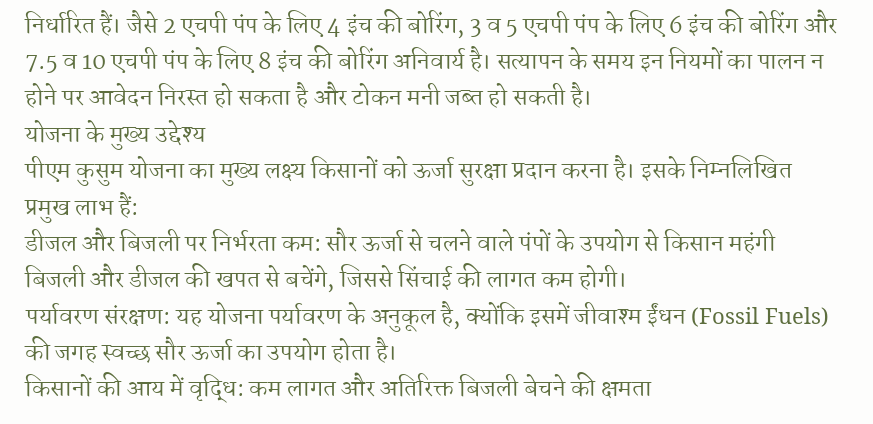निर्धारित हैं। जैसे 2 एचपी पंप के लिए 4 इंच की बोरिंग, 3 व 5 एचपी पंप के लिए 6 इंच की बोरिंग और 7.5 व 10 एचपी पंप के लिए 8 इंच की बोरिंग अनिवार्य है। सत्यापन के समय इन नियमों का पालन न होने पर आवेदन निरस्त हो सकता है और टोकन मनी जब्त हो सकती है।
योजना के मुख्य उद्देश्य
पीएम कुसुम योजना का मुख्य लक्ष्य किसानों को ऊर्जा सुरक्षा प्रदान करना है। इसके निम्नलिखित प्रमुख लाभ हैं:
डीजल और बिजली पर निर्भरता कम: सौर ऊर्जा से चलने वाले पंपों के उपयोग से किसान महंगी बिजली और डीजल की खपत से बचेंगे, जिससे सिंचाई की लागत कम होगी।
पर्यावरण संरक्षण: यह योजना पर्यावरण के अनुकूल है, क्योंकि इसमें जीवाश्म ईंधन (Fossil Fuels) की जगह स्वच्छ सौर ऊर्जा का उपयोग होता है।
किसानों की आय में वृद्धि: कम लागत और अतिरिक्त बिजली बेचने की क्षमता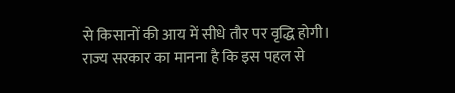से किसानों की आय में सीधे तौर पर वृद्धि होगी।
राज्य सरकार का मानना है कि इस पहल से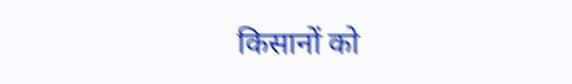किसानों को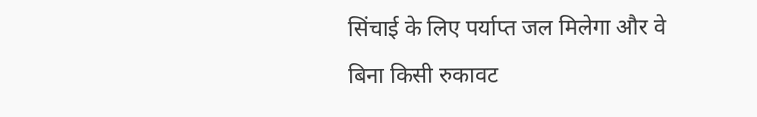सिंचाई के लिए पर्याप्त जल मिलेगा और वे बिना किसी रुकावट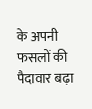के अपनी फसलों की पैदावार बढ़ा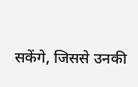सकेंगे, जिससे उनकी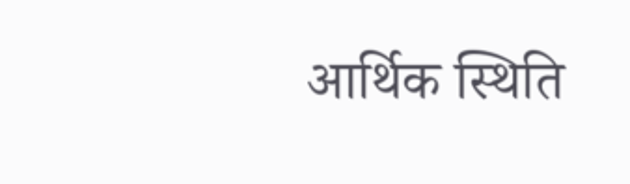आर्थिक स्थिति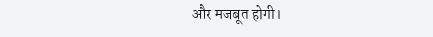और मजबूत होगी।